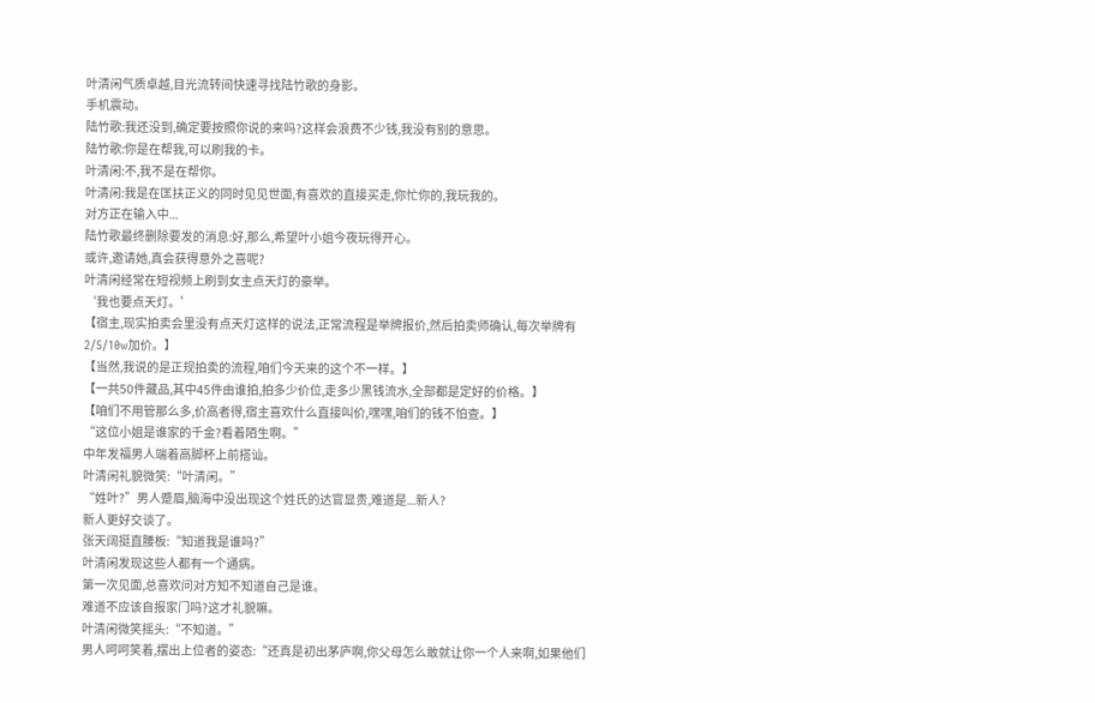叶清闲气质卓越,目光流转间快速寻找陆竹歌的身影。
手机震动。
陆竹歌:我还没到,确定要按照你说的来吗?这样会浪费不少钱,我没有别的意思。
陆竹歌:你是在帮我,可以刷我的卡。
叶清闲:不,我不是在帮你。
叶清闲:我是在匡扶正义的同时见见世面,有喜欢的直接买走,你忙你的,我玩我的。
对方正在输入中...
陆竹歌最终删除要发的消息:好,那么,希望叶小姐今夜玩得开心。
或许,邀请她,真会获得意外之喜呢?
叶清闲经常在短视频上刷到女主点天灯的豪举。
‘我也要点天灯。’
【宿主,现实拍卖会里没有点天灯这样的说法,正常流程是举牌报价,然后拍卖师确认,每次举牌有2/5/10w加价。】
【当然,我说的是正规拍卖的流程,咱们今天来的这个不一样。】
【一共50件藏品,其中45件由谁拍,拍多少价位,走多少黑钱流水,全部都是定好的价格。】
【咱们不用管那么多,价高者得,宿主喜欢什么直接叫价,嘿嘿,咱们的钱不怕查。】
“这位小姐是谁家的千金?看着陌生啊。”
中年发福男人端着高脚杯上前搭讪。
叶清闲礼貌微笑:“叶清闲。”
“姓叶?”男人蹙眉,脑海中没出现这个姓氏的达官显贵,难道是...新人?
新人更好交谈了。
张天阔挺直腰板:“知道我是谁吗?”
叶清闲发现这些人都有一个通病。
第一次见面,总喜欢问对方知不知道自己是谁。
难道不应该自报家门吗?这才礼貌嘛。
叶清闲微笑摇头:“不知道。”
男人呵呵笑着,摆出上位者的姿态:“还真是初出茅庐啊,你父母怎么敢就让你一个人来啊,如果他们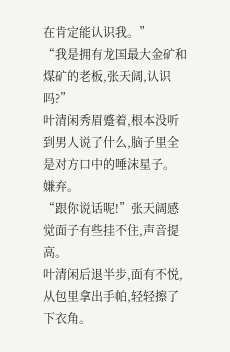在肯定能认识我。”
“我是拥有龙国最大金矿和煤矿的老板,张天阔,认识吗?”
叶清闲秀眉蹙着,根本没听到男人说了什么,脑子里全是对方口中的唾沫星子。
嫌弃。
“跟你说话呢!”张天阔感觉面子有些挂不住,声音提高。
叶清闲后退半步,面有不悦,从包里拿出手帕,轻轻擦了下衣角。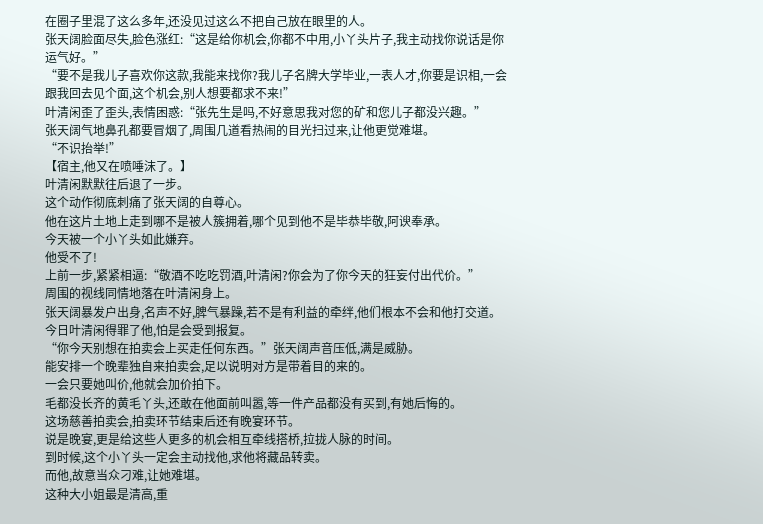在圈子里混了这么多年,还没见过这么不把自己放在眼里的人。
张天阔脸面尽失,脸色涨红:“这是给你机会,你都不中用,小丫头片子,我主动找你说话是你运气好。”
“要不是我儿子喜欢你这款,我能来找你?我儿子名牌大学毕业,一表人才,你要是识相,一会跟我回去见个面,这个机会,别人想要都求不来!”
叶清闲歪了歪头,表情困惑:“张先生是吗,不好意思我对您的矿和您儿子都没兴趣。”
张天阔气地鼻孔都要冒烟了,周围几道看热闹的目光扫过来,让他更觉难堪。
“不识抬举!”
【宿主,他又在喷唾沫了。】
叶清闲默默往后退了一步。
这个动作彻底刺痛了张天阔的自尊心。
他在这片土地上走到哪不是被人簇拥着,哪个见到他不是毕恭毕敬,阿谀奉承。
今天被一个小丫头如此嫌弃。
他受不了!
上前一步,紧紧相逼:“敬酒不吃吃罚酒,叶清闲?你会为了你今天的狂妄付出代价。”
周围的视线同情地落在叶清闲身上。
张天阔暴发户出身,名声不好,脾气暴躁,若不是有利益的牵绊,他们根本不会和他打交道。
今日叶清闲得罪了他,怕是会受到报复。
“你今天别想在拍卖会上买走任何东西。”张天阔声音压低,满是威胁。
能安排一个晚辈独自来拍卖会,足以说明对方是带着目的来的。
一会只要她叫价,他就会加价拍下。
毛都没长齐的黄毛丫头,还敢在他面前叫嚣,等一件产品都没有买到,有她后悔的。
这场慈善拍卖会,拍卖环节结束后还有晚宴环节。
说是晚宴,更是给这些人更多的机会相互牵线搭桥,拉拢人脉的时间。
到时候,这个小丫头一定会主动找他,求他将藏品转卖。
而他,故意当众刁难,让她难堪。
这种大小姐最是清高,重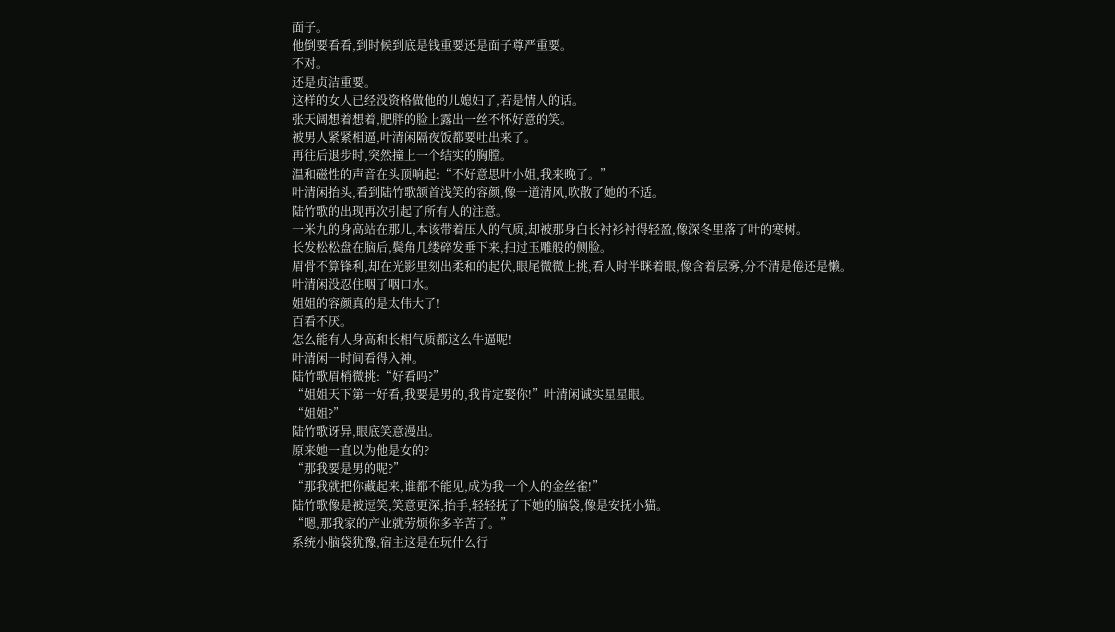面子。
他倒要看看,到时候到底是钱重要还是面子尊严重要。
不对。
还是贞洁重要。
这样的女人已经没资格做他的儿媳妇了,若是情人的话。
张天阔想着想着,肥胖的脸上露出一丝不怀好意的笑。
被男人紧紧相逼,叶清闲隔夜饭都要吐出来了。
再往后退步时,突然撞上一个结实的胸膛。
温和磁性的声音在头顶响起:“不好意思叶小姐,我来晚了。”
叶清闲抬头,看到陆竹歌颔首浅笑的容颜,像一道清风,吹散了她的不适。
陆竹歌的出现再次引起了所有人的注意。
一米九的身高站在那儿,本该带着压人的气质,却被那身白长衬衫衬得轻盈,像深冬里落了叶的寒树。
长发松松盘在脑后,鬓角几缕碎发垂下来,扫过玉雕般的侧脸。
眉骨不算锋利,却在光影里刻出柔和的起伏,眼尾微微上挑,看人时半眯着眼,像含着层雾,分不清是倦还是懒。
叶清闲没忍住咽了咽口水。
姐姐的容颜真的是太伟大了!
百看不厌。
怎么能有人身高和长相气质都这么牛逼呢!
叶清闲一时间看得入神。
陆竹歌眉梢微挑:“好看吗?”
“姐姐天下第一好看,我要是男的,我肯定娶你!”叶清闲诚实星星眼。
“姐姐?”
陆竹歌讶异,眼底笑意漫出。
原来她一直以为他是女的?
“那我要是男的呢?”
“那我就把你藏起来,谁都不能见,成为我一个人的金丝雀!”
陆竹歌像是被逗笑,笑意更深,抬手,轻轻抚了下她的脑袋,像是安抚小猫。
“嗯,那我家的产业就劳烦你多辛苦了。”
系统小脑袋犹豫,宿主这是在玩什么行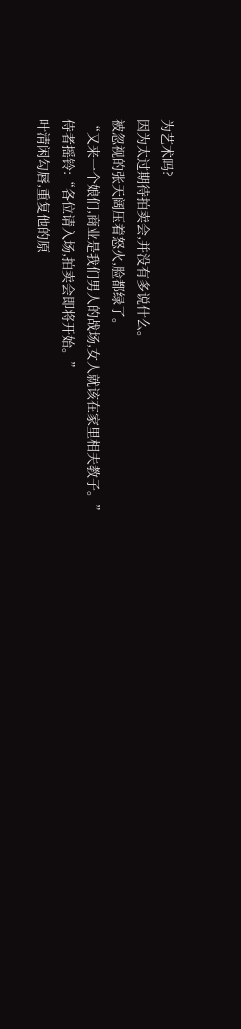为艺术吗?
因为太过期待拍卖会,并没有多说什么。
被忽视的张天阔压着怒火,脸都绿了。
“又来一个娘们,商业是我们男人的战场,女人就该在家里相夫教子。”
侍者摇铃:“各位请入场,拍卖会即将开始。”
叶清闲勾唇,重复他的原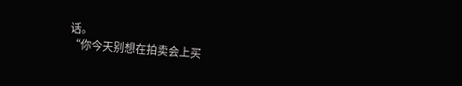话。
“你今天别想在拍卖会上买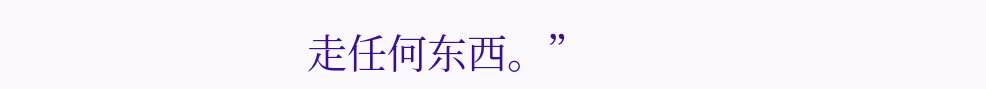走任何东西。”